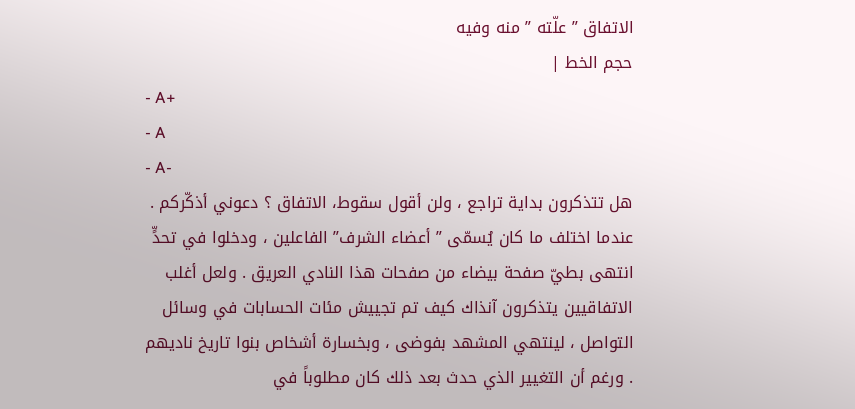الاتفاق ” علّته ” منه وفيه
حجم الخط |
- A+
- A
- A-
هل تتذكرون بداية تراجع ، ولن أقول سقوط، الاتفاق ؟ دعوني أذكّركم . عندما اختلف ما كان يُسمّى ” أعضاء الشرف” الفاعلين ، ودخلوا في تحدٍّ انتهى بطيّ صفحة بيضاء من صفحات هذا النادي العريق . ولعل أغلب الاتفاقيين يتذكرون آنذاك كيف تم تجييش مئات الحسابات في وسائل التواصل ، لينتهي المشهد بفوضى ، وبخسارة أشخاص بنوا تاريخ ناديهم . ورغم أن التغيير الذي حدث بعد ذلك كان مطلوباً في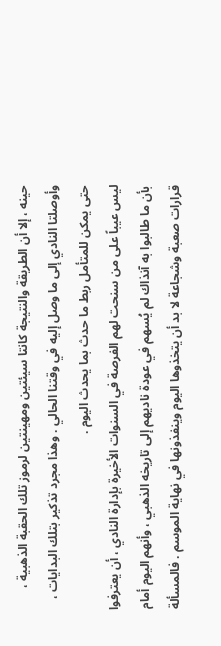حينه ، إلا أن الطريقة والنتيجة كانتا سيئتين ومهينتين لرموز تلك الحقبة الذهبية ، وأوصلتا النادي إلى ما وصل إليه في وقتنا الحالي . وهذا مجرد تذكير بتلك البدايات ، حتى يمكن للمتأمل ربط ما حدث بما يحدث اليوم .
ليس عيباً على من سنحت لهم الفرصة في السنوات الأخيرة بإدارة النادي ، أن يعترفوا بأن ما طالبوا به آنذاك لم يُسهم في عودة ناديهم إلى تاريخه الذهبي ، وأنهم اليوم أمام قرارات صعبة وشجاعة لا بد أن يتخذوها اليوم وينفذونها في نهاية الموسم . فالمسألة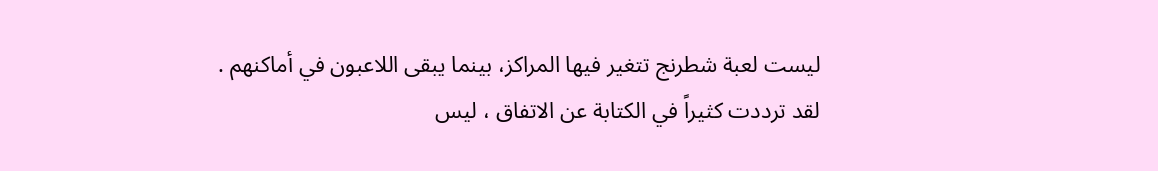ليست لعبة شطرنج تتغير فيها المراكز، بينما يبقى اللاعبون في أماكنهم .
لقد ترددت كثيراً في الكتابة عن الاتفاق ، ليس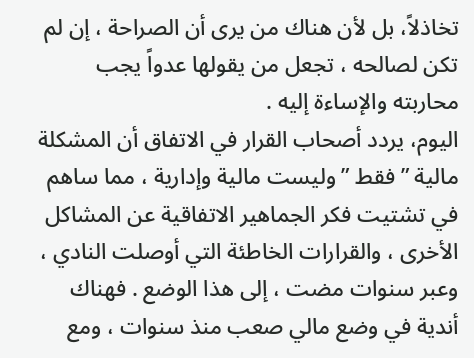تخاذلاً، بل لأن هناك من يرى أن الصراحة ، إن لم تكن لصالحه ، تجعل من يقولها عدواً يجب محاربته والإساءة إليه .
اليوم، يردد أصحاب القرار في الاتفاق أن المشكلة مالية ” فقط ” وليست مالية وإدارية ، مما ساهم في تشتيت فكر الجماهير الاتفاقية عن المشاكل الأخرى ، والقرارات الخاطئة التي أوصلت النادي ، وعبر سنوات مضت ، إلى هذا الوضع . فهناك أندية في وضع مالي صعب منذ سنوات ، ومع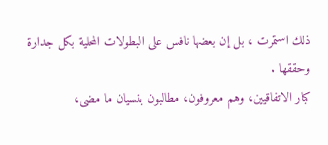ذلك استمرت ، بل إن بعضها نافس على البطولات المحلية بكل جدارة وحققها .
كبار الاتفاقيين، وهم معروفون، مطالبون بنسيان ما مضى،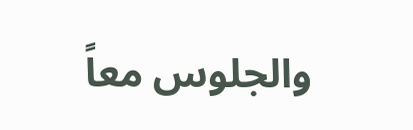والجلوس معاً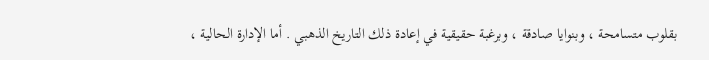بقلوب متسامحة ، وبنوايا صادقة ، وبرغبة حقيقية في إعادة ذلك التاريخ الذهبي . أما الإدارة الحالية ،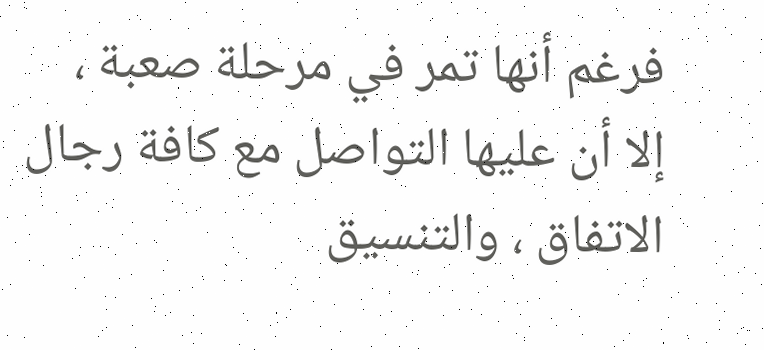فرغم أنها تمر في مرحلة صعبة ، إلا أن عليها التواصل مع كافة رجال الاتفاق ، والتنسيق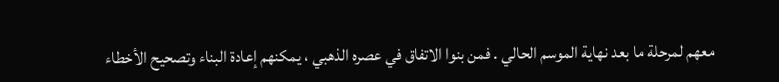معهم لمرحلة ما بعد نهاية الموسم الحالي . فمن بنوا الاتفاق في عصره الذهبي ، يمكنهم إعادة البناء وتصحيح الأخطاء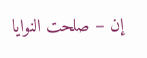إن – صلحت النوايا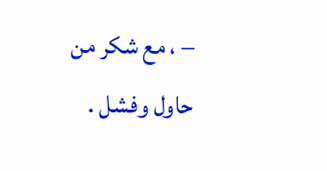– ، مع شكر من حاول وفشل .